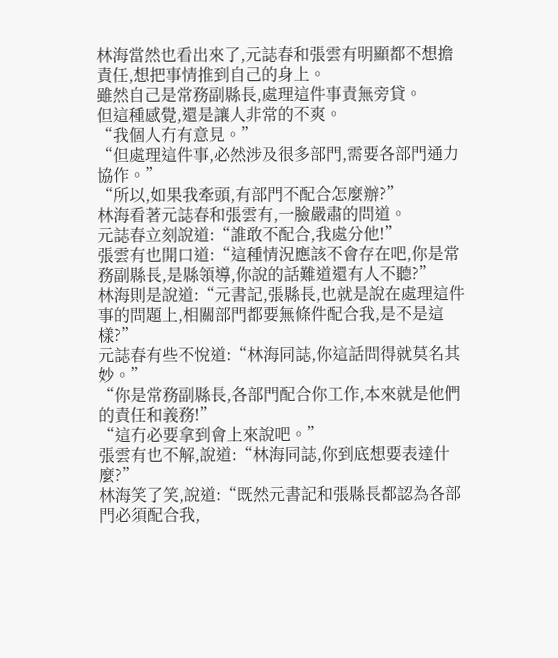林海當然也看出來了,元誌春和張雲有明顯都不想擔責任,想把事情推到自己的身上。
雖然自己是常務副縣長,處理這件事責無旁貸。
但這種感覺,還是讓人非常的不爽。
“我個人冇有意見。”
“但處理這件事,必然涉及很多部門,需要各部門通力協作。”
“所以,如果我牽頭,有部門不配合怎麼辦?”
林海看著元誌春和張雲有,一臉嚴肅的問道。
元誌春立刻說道:“誰敢不配合,我處分他!”
張雲有也開口道:“這種情況應該不會存在吧,你是常務副縣長,是縣領導,你說的話難道還有人不聽?”
林海則是說道:“元書記,張縣長,也就是說在處理這件事的問題上,相關部門都要無條件配合我,是不是這樣?”
元誌春有些不悅道:“林海同誌,你這話問得就莫名其妙。”
“你是常務副縣長,各部門配合你工作,本來就是他們的責任和義務!”
“這冇必要拿到會上來說吧。”
張雲有也不解,說道:“林海同誌,你到底想要表達什麼?”
林海笑了笑,說道:“既然元書記和張縣長都認為各部門必須配合我,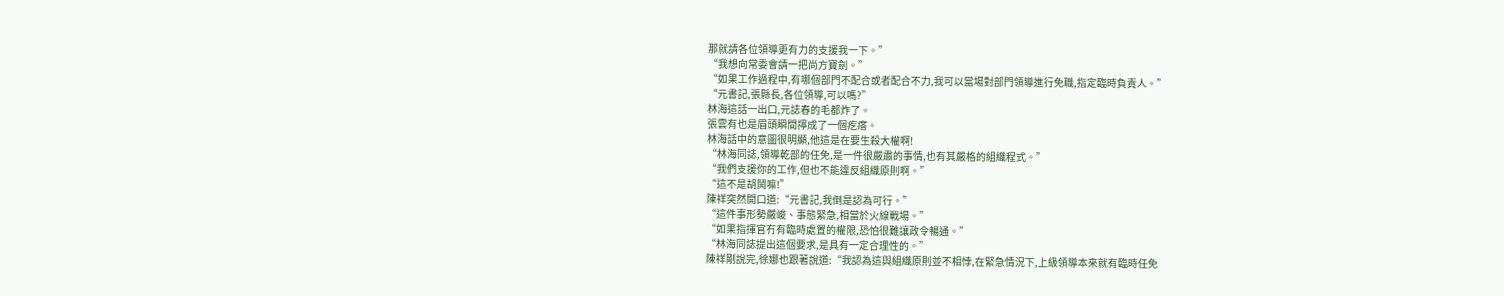那就請各位領導更有力的支援我一下。”
“我想向常委會請一把尚方寶劍。”
“如果工作過程中,有哪個部門不配合或者配合不力,我可以當場對部門領導進行免職,指定臨時負責人。”
“元書記,張縣長,各位領導,可以嗎?”
林海這話一出口,元誌春的毛都炸了。
張雲有也是眉頭瞬間擰成了一個疙瘩。
林海話中的意圖很明顯,他這是在要生殺大權啊!
“林海同誌,領導乾部的任免,是一件很嚴肅的事情,也有其嚴格的組織程式。”
“我們支援你的工作,但也不能違反組織原則啊。”
“這不是胡鬨嘛!”
陳祥突然開口道:“元書記,我倒是認為可行。”
“這件事形勢嚴峻、事態緊急,相當於火線戰場。”
“如果指揮官冇有臨時處置的權限,恐怕很難讓政令暢通。”
“林海同誌提出這個要求,是具有一定合理性的。”
陳祥剛說完,徐娜也跟著說道:“我認為這與組織原則並不相悖,在緊急情況下,上級領導本來就有臨時任免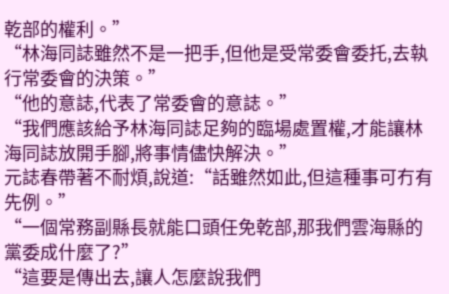乾部的權利。”
“林海同誌雖然不是一把手,但他是受常委會委托,去執行常委會的決策。”
“他的意誌,代表了常委會的意誌。”
“我們應該給予林海同誌足夠的臨場處置權,才能讓林海同誌放開手腳,將事情儘快解決。”
元誌春帶著不耐煩,說道:“話雖然如此,但這種事可冇有先例。”
“一個常務副縣長就能口頭任免乾部,那我們雲海縣的黨委成什麼了?”
“這要是傳出去,讓人怎麼說我們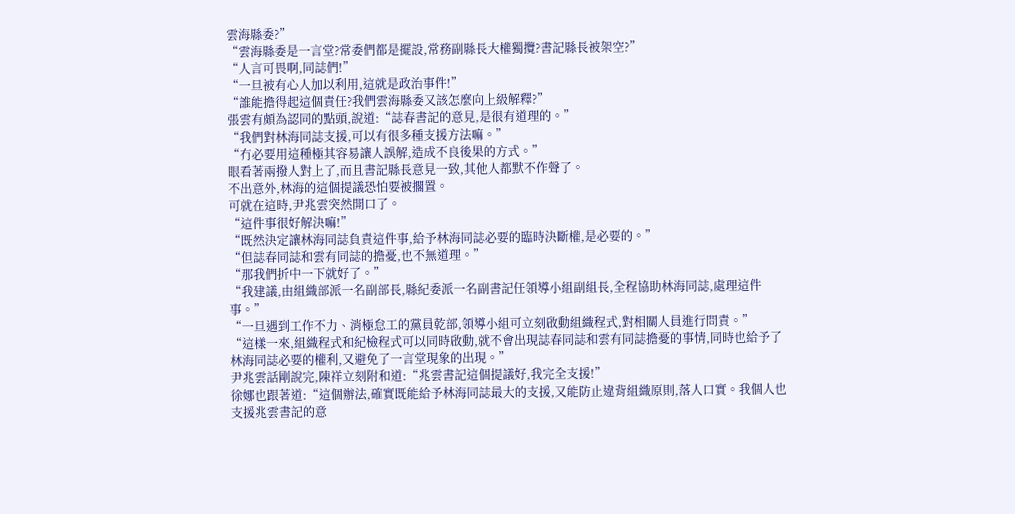雲海縣委?”
“雲海縣委是一言堂?常委們都是擺設,常務副縣長大權獨攬?書記縣長被架空?”
“人言可畏啊,同誌們!”
“一旦被有心人加以利用,這就是政治事件!”
“誰能擔得起這個責任?我們雲海縣委又該怎麼向上級解釋?”
張雲有頗為認同的點頭,說道:“誌春書記的意見,是很有道理的。”
“我們對林海同誌支援,可以有很多種支援方法嘛。”
“冇必要用這種極其容易讓人誤解,造成不良後果的方式。”
眼看著兩撥人對上了,而且書記縣長意見一致,其他人都默不作聲了。
不出意外,林海的這個提議恐怕要被擱置。
可就在這時,尹兆雲突然開口了。
“這件事很好解決嘛!”
“既然決定讓林海同誌負責這件事,給予林海同誌必要的臨時決斷權,是必要的。”
“但誌春同誌和雲有同誌的擔憂,也不無道理。”
“那我們折中一下就好了。”
“我建議,由組織部派一名副部長,縣紀委派一名副書記任領導小組副組長,全程協助林海同誌,處理這件事。”
“一旦遇到工作不力、消極怠工的黨員乾部,領導小組可立刻啟動組織程式,對相關人員進行問責。”
“這樣一來,組織程式和紀檢程式可以同時啟動,就不會出現誌春同誌和雲有同誌擔憂的事情,同時也給予了林海同誌必要的權利,又避免了一言堂現象的出現。”
尹兆雲話剛說完,陳祥立刻附和道:“兆雲書記這個提議好,我完全支援!”
徐娜也跟著道:“這個辦法,確實既能給予林海同誌最大的支援,又能防止違背組織原則,落人口實。我個人也支援兆雲書記的意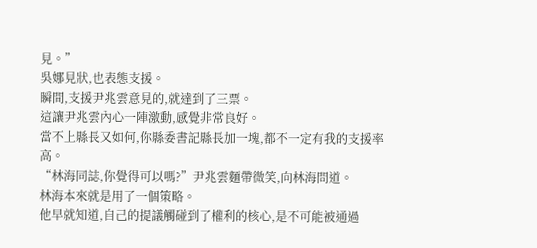見。”
吳娜見狀,也表態支援。
瞬間,支援尹兆雲意見的,就達到了三票。
這讓尹兆雲內心一陣激動,感覺非常良好。
當不上縣長又如何,你縣委書記縣長加一塊,都不一定有我的支援率高。
“林海同誌,你覺得可以嗎?”尹兆雲麵帶微笑,向林海問道。
林海本來就是用了一個策略。
他早就知道,自己的提議觸碰到了權利的核心,是不可能被通過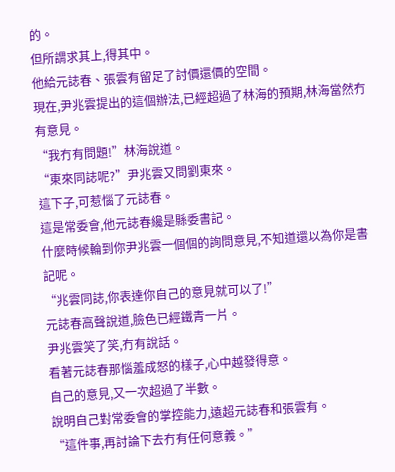的。
但所謂求其上,得其中。
他給元誌春、張雲有留足了討價還價的空間。
現在,尹兆雲提出的這個辦法,已經超過了林海的預期,林海當然冇有意見。
“我冇有問題!”林海說道。
“東來同誌呢?”尹兆雲又問劉東來。
這下子,可惹惱了元誌春。
這是常委會,他元誌春纔是縣委書記。
什麼時候輪到你尹兆雲一個個的詢問意見,不知道還以為你是書記呢。
“兆雲同誌,你表達你自己的意見就可以了!”
元誌春高聲說道,臉色已經鐵青一片。
尹兆雲笑了笑,冇有說話。
看著元誌春那惱羞成怒的樣子,心中越發得意。
自己的意見,又一次超過了半數。
說明自己對常委會的掌控能力,遠超元誌春和張雲有。
“這件事,再討論下去冇有任何意義。”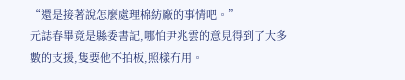“還是接著說怎麼處理棉紡廠的事情吧。”
元誌春畢竟是縣委書記,哪怕尹兆雲的意見得到了大多數的支援,隻要他不拍板,照樣冇用。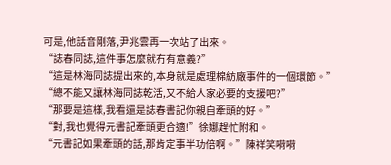可是,他話音剛落,尹兆雲再一次站了出來。
“誌春同誌,這件事怎麼就冇有意義?”
“這是林海同誌提出來的,本身就是處理棉紡廠事件的一個環節。”
“總不能又讓林海同誌乾活,又不給人家必要的支援吧?”
“那要是這樣,我看還是誌春書記你親自牽頭的好。”
“對,我也覺得元書記牽頭更合適!”徐娜趕忙附和。
“元書記如果牽頭的話,那肯定事半功倍啊。”陳祥笑嗬嗬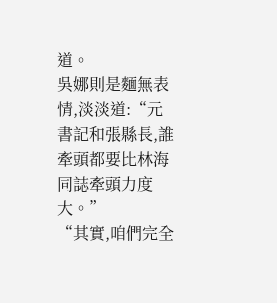道。
吳娜則是麵無表情,淡淡道:“元書記和張縣長,誰牽頭都要比林海同誌牽頭力度大。”
“其實,咱們完全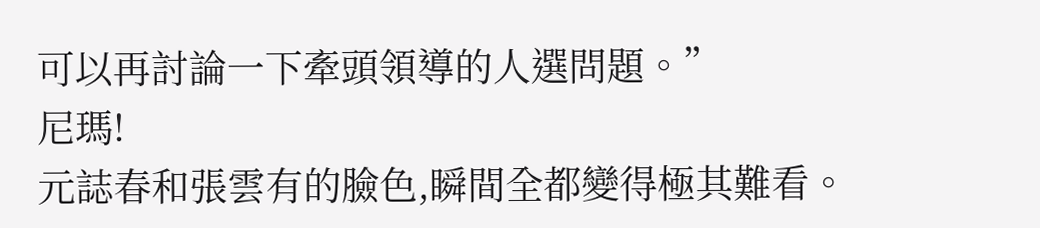可以再討論一下牽頭領導的人選問題。”
尼瑪!
元誌春和張雲有的臉色,瞬間全都變得極其難看。